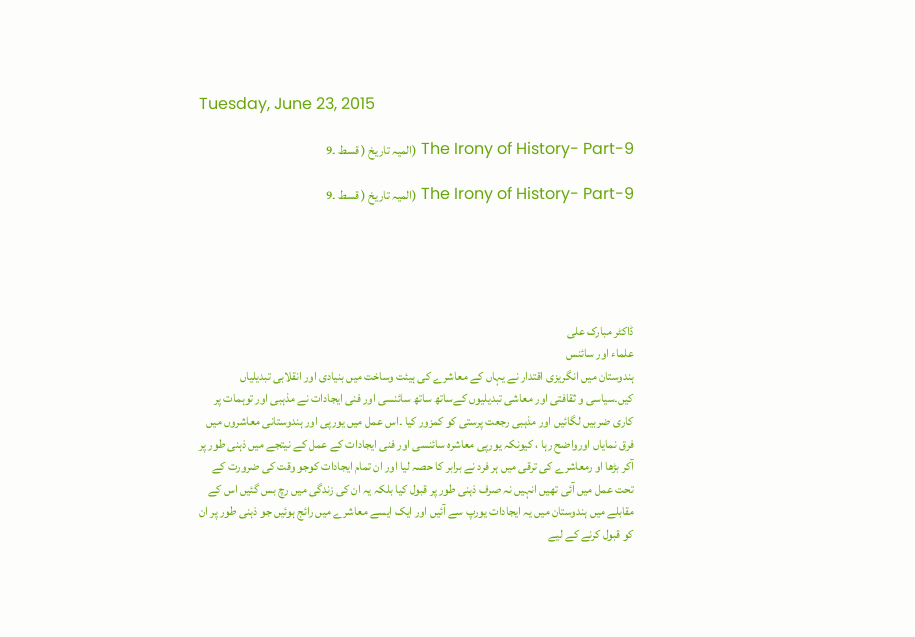Tuesday, June 23, 2015

The Irony of History- Part-9 (المیہ تاریخ ( قسط ۔9

The Irony of History- Part-9 (المیہ تاریخ ( قسط ۔9





ڈاکٹر مبارک علی
علماء اور سائنس
ہندوستان میں انگریزی اقتدار نے یہاں کے معاشرے کی ہیئت وساخت میں بنیادی اور انقلابی تبدیلیاں کیں۔سیاسی و ثقافتی اور معاشی تبدیلیوں کےساتھ ساتھ سائنسی اور فنی ایجادات نے مذہبی اور توہمات پر کاری ضربیں لگائیں اور مذہبی رجعت پرستی کو کمزور کیا ۔اس عمل میں یورپی اور ہندوستانی معاشروں میں فرق نمایاں اورواضح رہا ، کیونکہ یورپی معاشرہ سائنسی اور فنی ایجادات کے عمل کے نیتجے میں ذہنی طور پر آکر بڑھا او رمعاشرے کی ترقی میں ہر فرد نے برابر کا حصہ لیا اور ان تمام ایجادات کوجو وقت کی ضرورت کے تحت عمل میں آئی تھیں انہیں نہ صرف ذہنی طور پر قبول کیا بلکہ یہ ان کی زندگی میں رچ بس گئیں اس کے مقابلے میں ہندوستان میں یہ ایجادات یورپ سے آئیں اور ایک ایسے معاشرے میں رائج ہوئیں جو ذہنی طور پر ان کو قبول کرنے کے لیے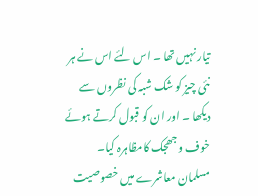تیار نہیں تھا ۔ اس لئے اس نے ہر نئی چیز کو شک شبہ کی نظروں سے دیکھا ۔ اور ان کو قبول کرتے ہوئے خوف و جھجک کامظاہرہ کیا۔
مسلمان معاشرے میں خصوصیت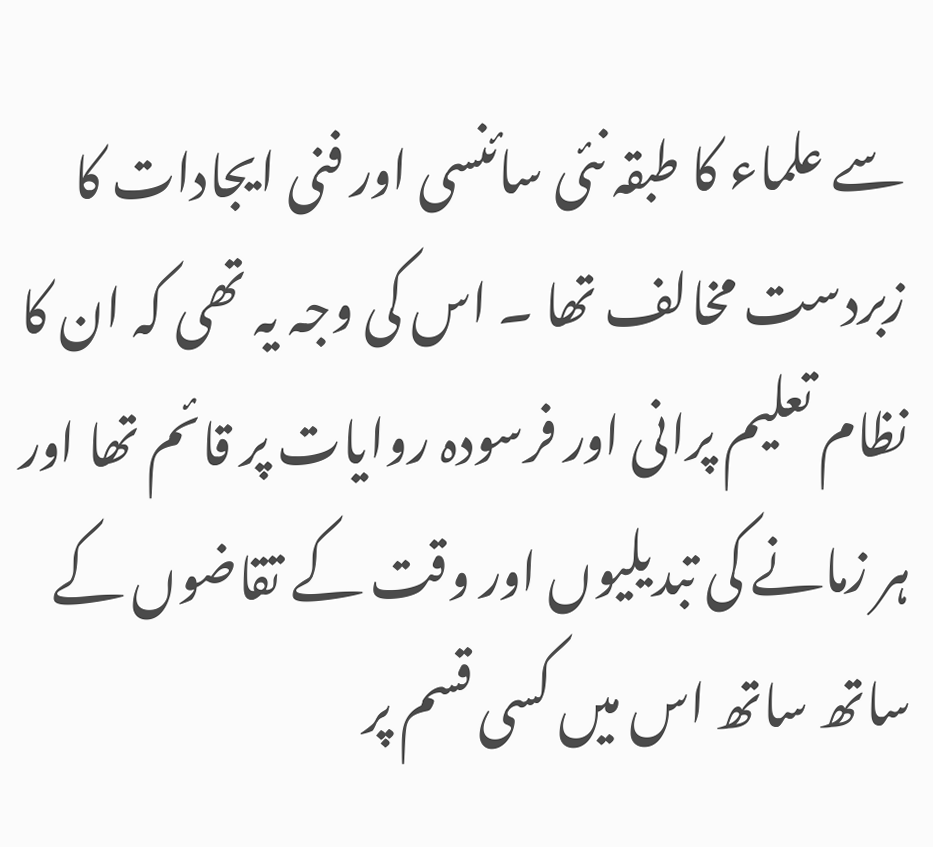سے علماء کا طبقہ نئی سائنسی اور فنی ایجادات کا زبردست مخالف تھا ۔ اس کی وجہ یہ تھی کہ ان کا نظام تعلیم پرانی اور فرسودہ روایات پر قائم تھا اور ہر زمانے کی تبدیلیوں اور وقت کے تقاضوں کے ساتھ ساتھ اس میں کسی قسم پر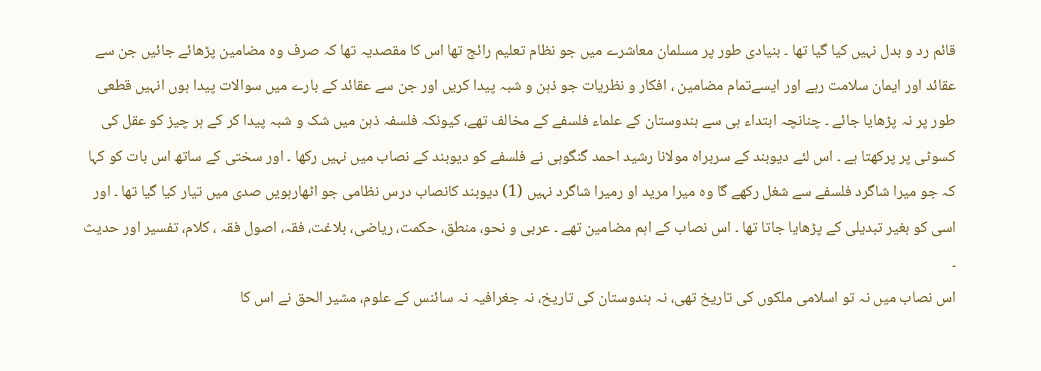قائم رد و بدل نہیں کیا گیا تھا ۔ بنیادی طور پر مسلمان معاشرے میں جو نظام تعلیم رائج تھا اس کا مقصدیہ تھا کہ صرف وہ مضامین پڑھائے جائیں جن سے عقائد اور ایمان سلامت رہے اور ایسےتمام مضامین ، افکار و نظریات جو ذہن و شبہ پیدا کریں اور جن سے عقائد کے بارے میں سوالات پیدا ہوں انہیں قطعی طور پر نہ پڑھایا جائے ۔ چنانچہ ابتداء ہی سے ہندوستان کے علماء فلسفے کے مخالف تھے، کیونکہ فلسفہ ذہن میں شک و شبہ پیدا کر کے ہر چیز کو عقل کی کسوٹی پر پرکھتا ہے ۔ اس لئے دیوبند کے سربراہ مولانا رشید احمد گنگوہی نے فلسفے کو دیوبند کے نصاب میں نہیں رکھا ۔ اور سختی کے ساتھ اس بات کو کہا کہ جو میرا شاگرد فلسفے سے شغل رکھے گا وہ میرا مرید او رمیرا شاگرد نہیں (1) دیوبند کانصاب درس نظامی جو اٹھارہویں صدی میں تیار کیا گیا تھا ۔ اور اسی کو بغیر تبدیلی کے پڑھایا جاتا تھا ۔ اس نصاب کے اہم مضامین تھے ۔ عربی و نحو، منطق، حکمت، ریاضی، بلاغت، فقہ، اصول فقہ ، کلام، تفسیر اور حدیث ۔
اس نصاب میں نہ تو اسلامی ملکوں کی تاریخ تھی، نہ ہندوستان کی تاریخ، نہ جغرافیہ نہ سائنس کے علوم، مشیر الحق نے اس کا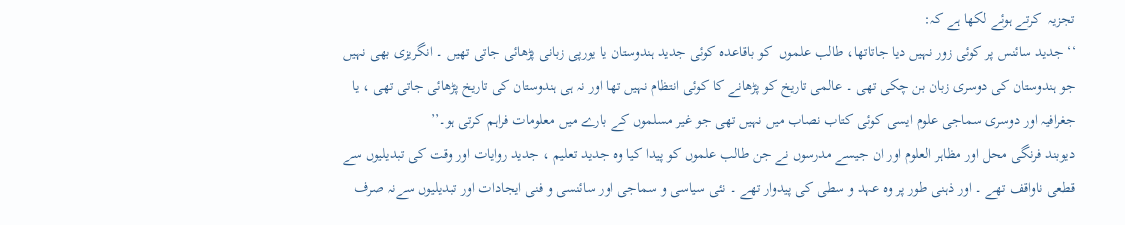تجزیہ  کرتے ہوئے لکھا ہے کہ:
‘‘ جدید سائنس پر کوئی زور نہیں دیا جاتاتھا، طالب علموں  کو باقاعدہ کوئی جدید ہندوستان یا یورپی زبانی پڑھائی جاتی تھیں ۔ انگریزی بھی نہیں جو ہندوستان کی دوسری زبان بن چکی تھی ۔ عالمی تاریخ کو پڑھانے کا کوئی انتظام نہیں تھا اور نہ ہی ہندوستان کی تاریخ پڑھائی جاتی تھی ، یا جغرافیہ اور دوسری سماجی علوم ایسی کوئی کتاب نصاب میں نہیں تھی جو غیر مسلموں کے بارے میں معلومات فراہم کرتی ہو۔’’
دیوبند فرنگی محل اور مظاہر العلوم اور ان جیسے مدرسوں نے جن طالب علموں کو پیدا کیا وہ جدید تعلیم ، جدید روایات اور وقت کی تبدیلیوں سے قطعی ناواقف تھے ۔ اور ذہنی طور پر وہ عہد و سطی کی پیدوار تھے ۔ نئی سیاسی و سماجی اور سائنسی و فنی ایجادات اور تبدیلیوں سےنہ صرف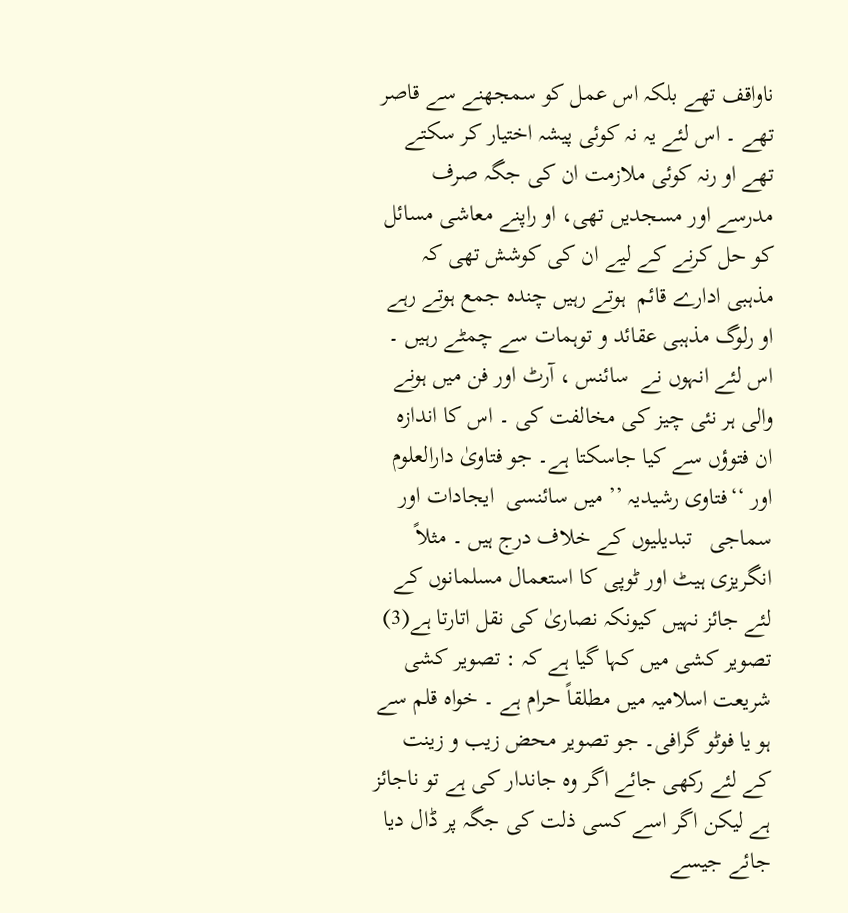ناواقف تھے بلکہ اس عمل کو سمجھنے سے قاصر تھے ۔ اس لئے یہ نہ کوئی پیشہ اختیار کر سکتے تھے او رنہ کوئی ملازمت ان کی جگہ صرف مدرسے اور مسجدیں تھی، او راپنے معاشی مسائل کو حل کرنے کے لیے ان کی کوشش تھی کہ مذہبی ادارے قائم  ہوتے رہیں چندہ جمع ہوتے رہے  او رلوگ مذہبی عقائد و توہمات سے چمٹے رہیں ۔ اس لئے انہوں نے  سائنس ، آرٹ اور فن میں ہونے والی ہر نئی چیز کی مخالفت کی ۔ اس کا اندازہ ان فتوؤں سے کیا جاسکتا ہے۔ جو فتاویٰ دارالعلوم اور ‘‘فتاوی رشیدیہ ’’ میں سائنسی  ایجادات اور سماجی   تبدیلیوں کے خلاف درج ہیں ۔ مثلاً انگریزی ہیٹ اور ٹوپی کا استعمال مسلمانوں کے لئے جائز نہیں کیونکہ نصاریٰ کی نقل اتارتا ہے(3)
تصویر کشی میں کہا گیا ہے کہ : تصویر کشی شریعت اسلامیہ میں مطلقاً حرام ہے ۔ خواہ قلم سے ہو یا فوٹو گرافی۔ جو تصویر محض زیب و زینت کے لئے رکھی جائے اگر وہ جاندار کی ہے تو ناجائز ہے لیکن اگر اسے کسی ذلت کی جگہ پر ڈال دیا جائے جیسے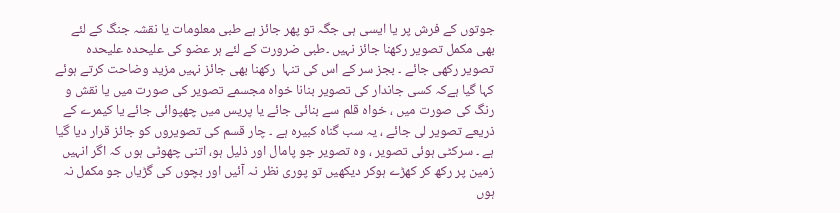جوتوں کے فرش پر یا ایسی ہی جگہ تو پھر جائز ہے طبی معلومات یا نقشہ جنگ کے لئے بھی مکمل تصویر رکھنا جائز نہیں ۔طبی ضرورت کے لئے ہر عضو کی علیحدہ علیحدہ تصویر رکھی جائے ۔ بجز سر کے اس کی تنہا  رکھنا بھی جائز نہیں مزید وضاحت کرتے ہوئے کہا گیا ہےکہ کسی جاندار کی تصویر بنانا خواہ مجسمے تصویر کی صورت میں یا نقش و رنگ کی صورت میں ، خواہ قلم سے بنائی جائے یا پریس میں چھپوائی جائے یا کیمرے کے ذریعے تصویر لی جائے ، یہ سب گناہ کبیرہ ہے ۔ چار قسم کی تصویروں کو جائز قرار دیا گیا ہے ۔ سرکٹی ہوئی تصویر ، وہ تصویر جو پامال اور ذلیل ہو، اتنی چھوٹی ہوں کہ اگر انہیں زمین پر رکھ کر کھڑے ہوکر دیکھیں تو پوری نظر نہ آئیں اور بچوں کی گڑیاں جو مکمل نہ ہوں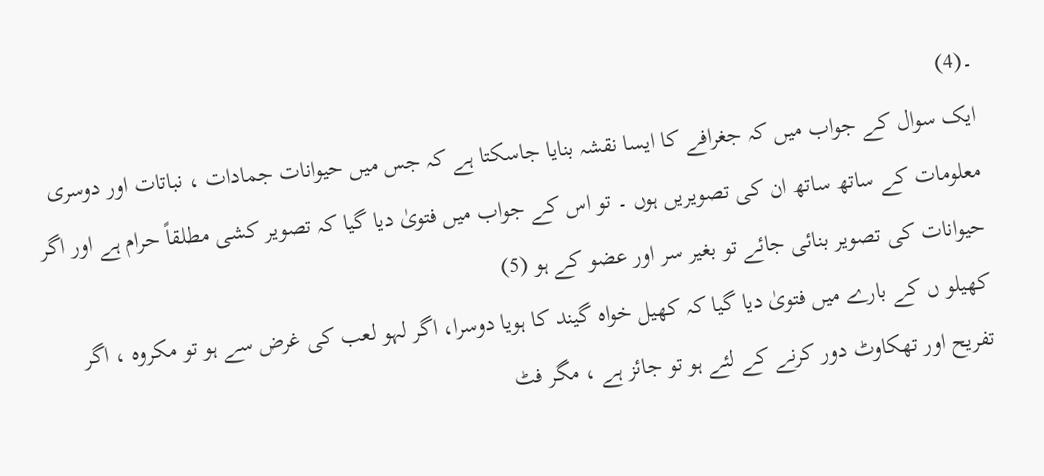۔(4)
ایک سوال کے جواب میں کہ جغرافے کا ایسا نقشہ بنایا جاسکتا ہے کہ جس میں حیوانات جمادات ، نباتات اور دوسری معلومات کے ساتھ ساتھ ان کی تصویریں ہوں ۔ تو اس کے جواب میں فتویٰ دیا گیا کہ تصویر کشی مطلقاً حرام ہے اور اگر حیوانات کی تصویر بنائی جائے تو بغیر سر اور عضو کے ہو (5)
کھیلو ں کے بارے میں فتویٰ دیا گیا کہ کھیل خواہ گیند کا ہویا دوسرا، اگر لہو لعب کی غرض سے ہو تو مکروہ ، اگر تفریح اور تھکاوٹ دور کرنے کے لئے ہو تو جائز ہے ، مگر فٹ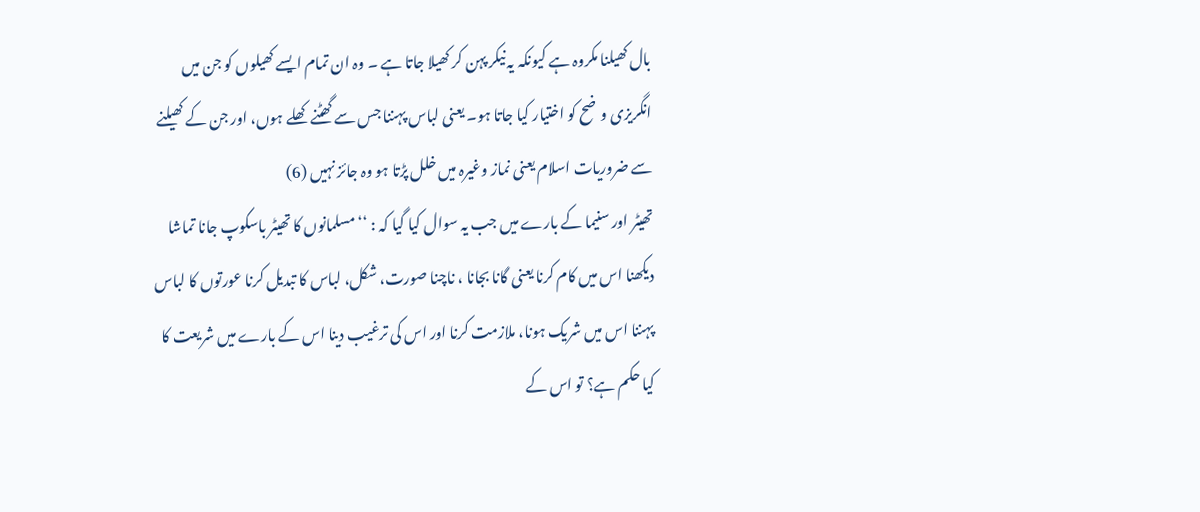بال کھیلنا مکروہ ہے کیونکہ یہ نیکر پہن کر کھیلا جاتا ہے ۔ وہ ان تمام ایسے کھیلوں کو جن میں انگریزی وضح کو اختیار کیا جاتا ہو۔ یعنی لباس پہننا جس سے گھٹنے  کھلے ہوں، اور جن کے کھیلنے سے ضروریات اسلام یعنی نماز وغیرہ میں خلل پڑتا ہو وہ جائز نہیں (6)
تھیٹر اور سنیما کے بارے میں جب یہ سوال کیا گیا کہ : ‘‘ مسلمانوں کا تھیٹر باسکوپ جانا تماشا دیکھنا اس میں کام کرنا یعنی گانا بجانا ، ناچنا صورت، شکل، لباس کا تبدیل کرنا عورتوں کا لباس پہننا اس میں شریک ہونا، ملازمت کرنا اور اس کی ترغیب دینا اس کے بارے میں شریعت کا کیا حکم ہے؟ تو اس کے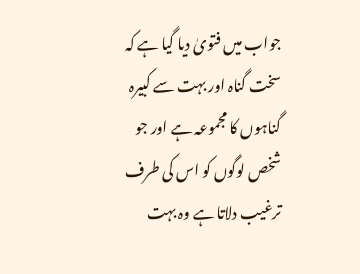جواب میں فتویٰ دیا گیا ہے کہ سخت گناہ اور بہت سے کبیرہ گناہوں کا مجموعہ ہے اور جو شخص لوگوں کو اس کی طرف ترغیب دلاتا ہے وہ بہت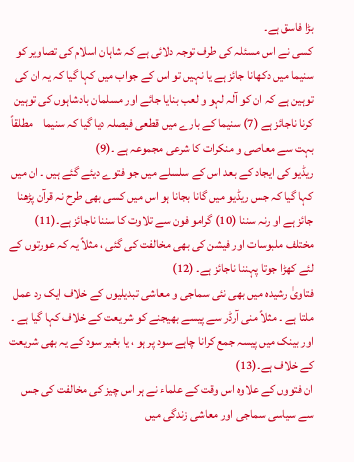بڑا فاسق ہے۔
کسی نے اس مسئلہ کی طرف توجہ دلائی ہے کہ شاہان اسلام کی تصاویر کو سنیما میں دکھانا جائز ہے یا نہیں تو اس کے جواب میں کہا گیا کہ یہ ان کی توہین ہے کہ ان کو آلہ لہو و لعب بنایا جائے اور مسلمان بادشاہوں کی توہین کرنا ناجائز ہے (7) سنیما کے بارے میں قطعی فیصلہ دیا گیا کہ سنیما    مطلقاً بہت سے معاصی و منکرات کا شرعی مجموعہ ہے ۔(9)
ریڈیو کی ایجاد کے بعد اس کے سلسلے میں جو فتوے دیئے گئے ہیں ۔ ان میں کہا گیا کہ جس ریڈیو میں گانا بجانا ہو اس میں کسی بھی طرح نہ قرآن پڑھنا جائز ہے او رنہ سننا (10) گرامو فون سے تلاوت کا سننا ناجائز ہے۔(11)
مختلف ملبوسات اور فیشن کی بھی مخالفت کی گئی ، مثلاً یہ کہ عورتوں کے لئے کھڑا جوتا پہننا ناجائز ہے۔ (12)
فتاویٰ رشیدہ میں بھی نئی سماجی و معاشی تبدیلیوں کے خلاف ایک رد عمل ملتا ہے ۔ مثلاً منی آرڈر سے پیسے بھیجنے کو شریعت کے خلاف کہا گیا ہے ۔ اور بینک میں پیسہ جمع کرانا چاہے سود پر ہو ، یا بغیر سود کے یہ بھی شریعت کے خلاف ہے۔(13)
ان فتووں کے علاوہ اس وقت کے علماء نے ہر اس چیز کی مخالفت کی جس سے سیاسی سماجی اور معاشی زندگی میں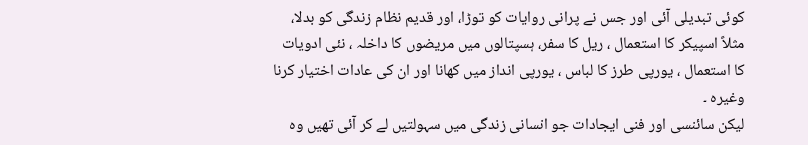کوئی تبدیلی آئی اور جس نے پرانی روایات کو توڑا، اور قدیم نظام زندگی کو بدلا، مثلاً اسپیکر کا استعمال ، ریل کا سفر، ہسپتالوں میں مریضوں کا داخلہ ، نئی ادویات کا استعمال ، یورپی طرز کا لباس ، یورپی انداز میں کھانا اور ان کی عادات اختیار کرنا وغیرہ ۔
لیکن سائنسی اور فنی ایجادات جو انسانی زندگی میں سہولتیں لے کر آئی تھیں وہ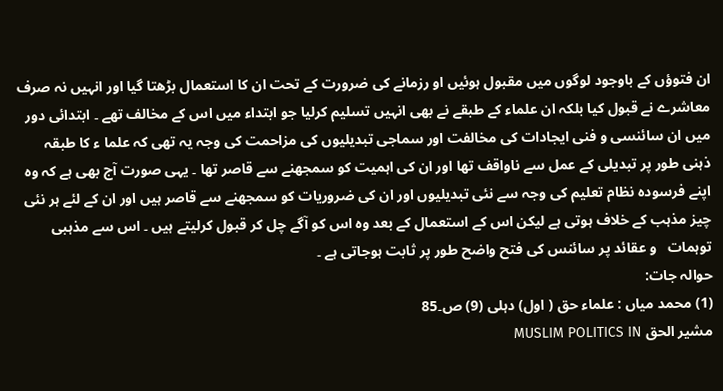ان فتوؤں کے باوجود لوگوں میں مقبول ہوئیں او رزمانے کی ضرورت کے تحت ان کا استعمال بڑھتا گیا اور انہیں نہ صرف معاشرے نے قبول کیا بلکہ ان علماء کے طبقے نے بھی انہیں تسلیم کرلیا جو ابتداء میں اس کے مخالف تھے ۔ ابتدائی دور میں ان سائنسی و فنی ایجادات کی مخالفت اور سماجی تبدیلیوں کی مزاحمت کی وجہ یہ تھی کہ علما ء کا طبقہ ذہنی طور پر تبدیلی کے عمل سے ناواقف تھا اور ان کی اہمیت کو سمجھنے سے قاصر تھا ۔ یہی صورت آج بھی ہے کہ وہ اپنے فرسودہ نظام تعلیم کی وجہ سے نئی تبدیلیوں اور ان کی ضروریات کو سمجھنے سے قاصر ہیں اور ان کے لئے ہر نئی چیز مذہب کے خلاف ہوتی ہے لیکن اس کے استعمال کے بعد وہ اس کو آگے چل کر قبول کرلیتے ہیں ۔ اس سے مذہبی توہمات   و عقائد پر سائنس کی فتح واضح طور پر ثابت ہوجاتی ہے ۔
حوالہ جات:
(1) محمد میاں : علماء حق ( اول) دہلی (9) ص۔85
مشیر الحق MUSLIM POLITICS IN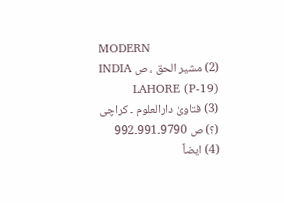MODERN
(2) مشیر الحق ، ص INDIA LAHORE (P-19)
(3) فتاویٰ دارالعلوم ۔ کراچی (؟) ص 9790۔991۔992
(4) ایضاً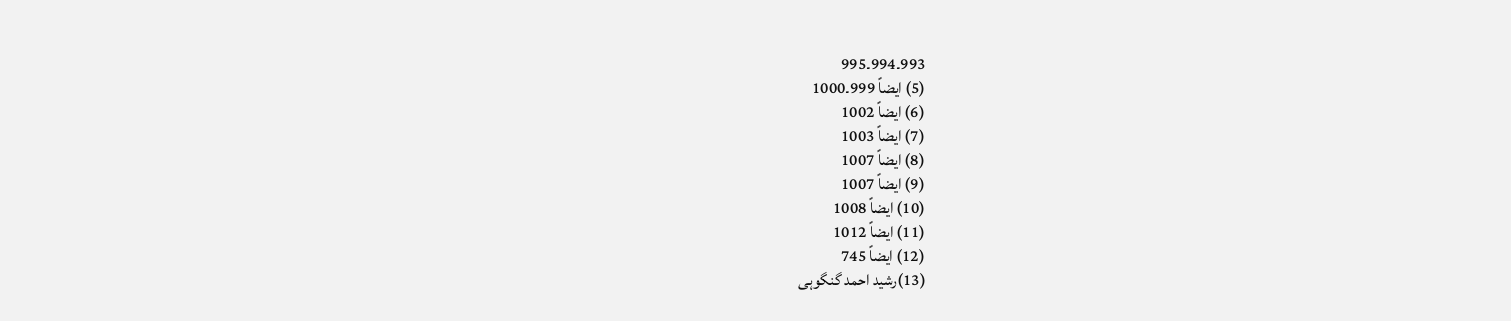993۔994۔995
(5) ایضاً 999۔1000
(6) ایضاً 1002
(7) ایضاً 1003
(8) ایضاً 1007
(9) ایضاً 1007
(10) ایضاً 1008
(11) ایضاً 1012
(12) ایضاً 745
(13)رشید احمد گنگوہی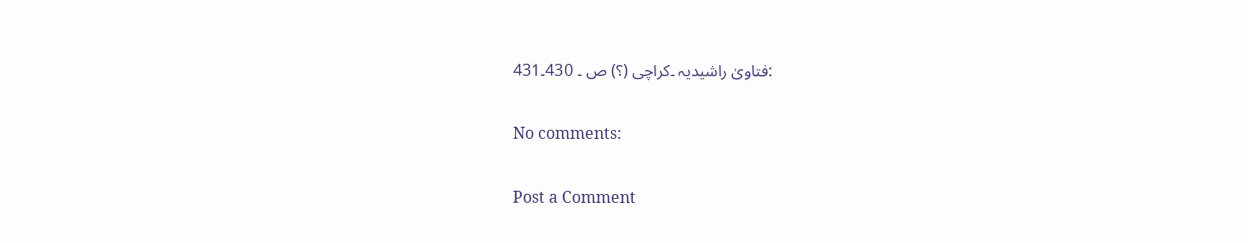:فتاویٰ راشیدیہ ۔کراچی (؟) ص ۔ 430۔431

No comments:

Post a Comment